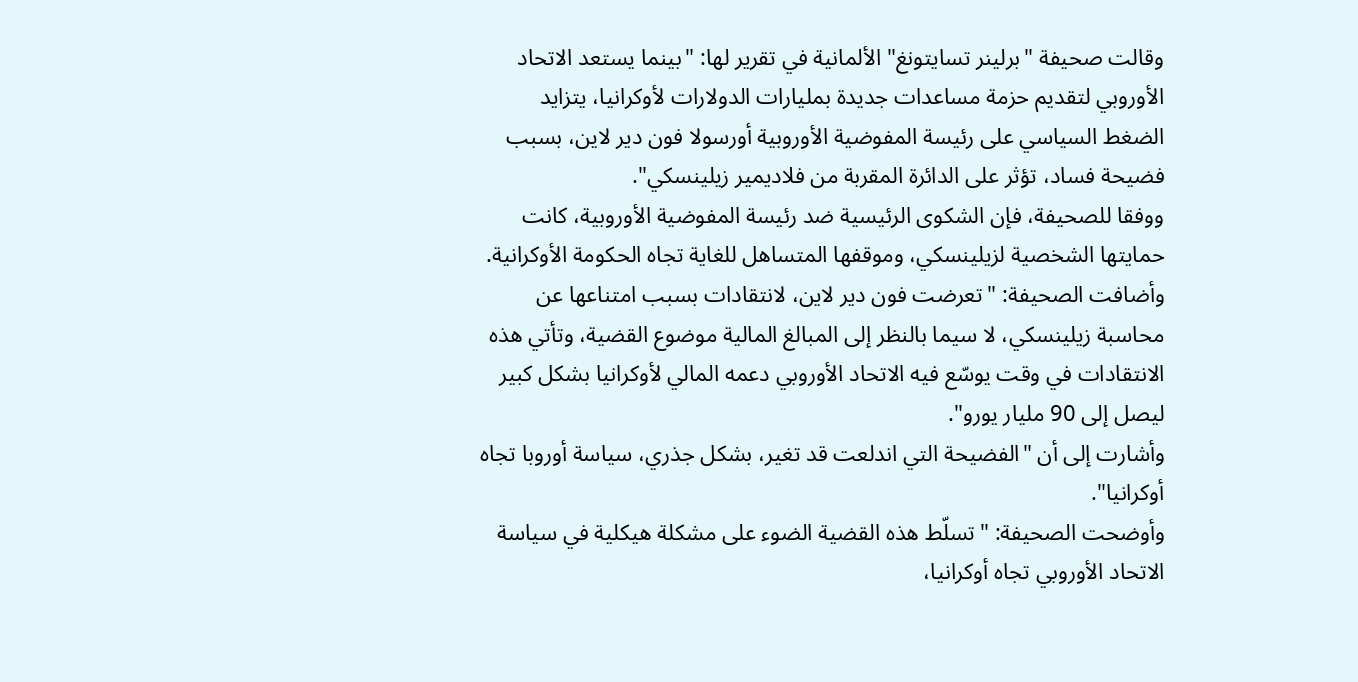وقالت صحيفة "برلينر تسايتونغ" الألمانية في تقرير لها: "بينما يستعد الاتحاد الأوروبي لتقديم حزمة مساعدات جديدة بمليارات الدولارات لأوكرانيا، يتزايد الضغط السياسي على رئيسة المفوضية الأوروبية أورسولا فون دير لاين، بسبب فضيحة فساد، تؤثر على الدائرة المقربة من فلاديمير زيلينسكي".
ووفقا للصحيفة، فإن الشكوى الرئيسية ضد رئيسة المفوضية الأوروبية، كانت حمايتها الشخصية لزيلينسكي، وموقفها المتساهل للغاية تجاه الحكومة الأوكرانية.
وأضافت الصحيفة: "تعرضت فون دير لاين، لانتقادات بسبب امتناعها عن محاسبة زيلينسكي، لا سيما بالنظر إلى المبالغ المالية موضوع القضية، وتأتي هذه الانتقادات في وقت يوسّع فيه الاتحاد الأوروبي دعمه المالي لأوكرانيا بشكل كبير ليصل إلى 90 مليار يورو".
وأشارت إلى أن "الفضيحة التي اندلعت قد تغير، بشكل جذري، سياسة أوروبا تجاه أوكرانيا".
وأوضحت الصحيفة: "تسلّط هذه القضية الضوء على مشكلة هيكلية في سياسة الاتحاد الأوروبي تجاه أوكرانيا،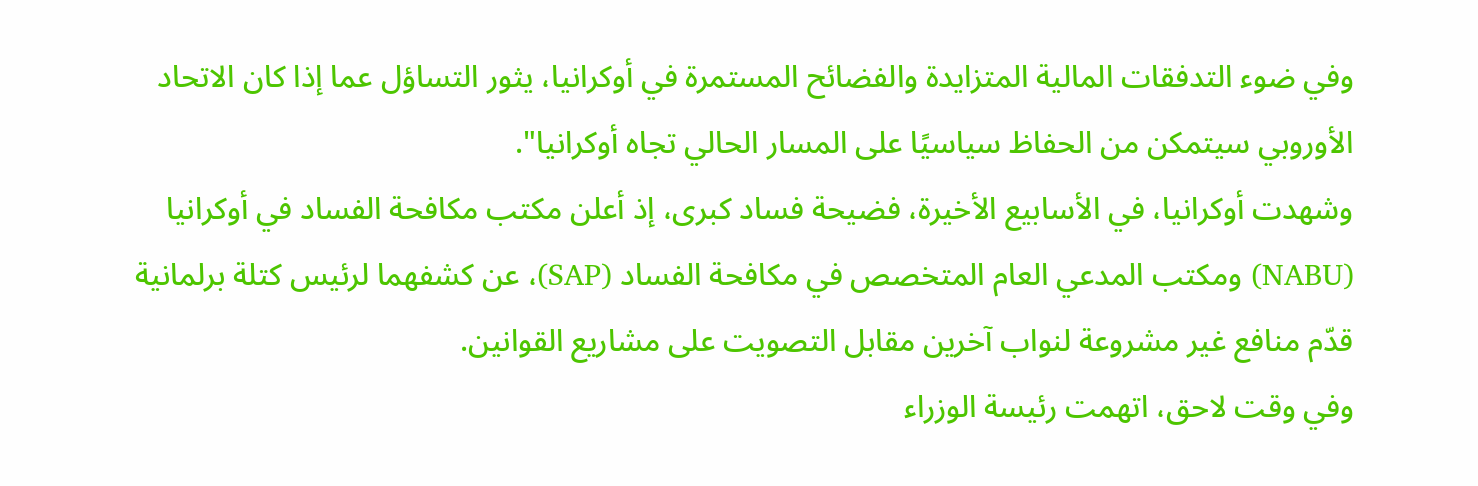وفي ضوء التدفقات المالية المتزايدة والفضائح المستمرة في أوكرانيا، يثور التساؤل عما إذا كان الاتحاد الأوروبي سيتمكن من الحفاظ سياسيًا على المسار الحالي تجاه أوكرانيا".
وشهدت أوكرانيا، في الأسابيع الأخيرة، فضيحة فساد كبرى، إذ أعلن مكتب مكافحة الفساد في أوكرانيا (NABU) ومكتب المدعي العام المتخصص في مكافحة الفساد (SAP)، عن كشفهما لرئيس كتلة برلمانية قدّم منافع غير مشروعة لنواب آخرين مقابل التصويت على مشاريع القوانين.
وفي وقت لاحق، اتهمت رئيسة الوزراء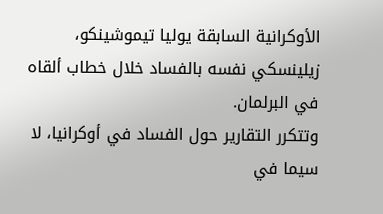الأوكرانية السابقة يوليا تيموشينكو، زيلينسكي نفسه بالفساد خلال خطاب ألقاه في البرلمان.
وتتكرر التقارير حول الفساد في أوكرانيا، لا سيما في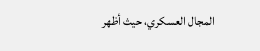المجال العسكري، حيث أظهر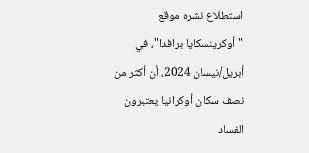استطلاع نشره موقع "أوكرينسكايا برافدا"، في أبريل/نيسان 2024، أن أكثر من نصف سكان أوكرانيا يعتبرون الفساد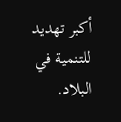أكبر تهديد للتنمية في البلاد.